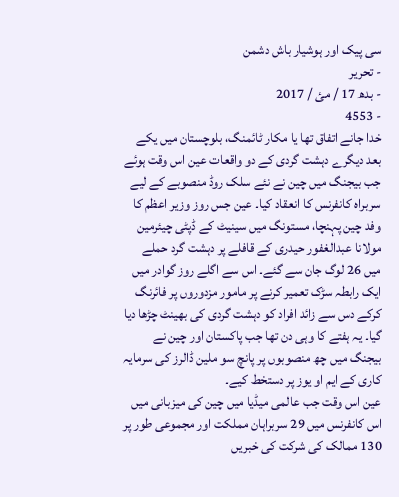سی پیک اور ہوشیار باش دشمن
- تحریر
- بدھ 17 / مئ / 2017
- 4553
خدا جانے اتفاق تھا یا مکار ٹائمنگ، بلوچستان میں یکے بعد دیگرے دہشت گردی کے دو واقعات عین اس وقت ہوئے جب بیجنگ میں چین نے نئے سلک روڈ منصوبے کے لیے سربراہ کانفرنس کا انعقاد کیا۔ عین جس روز وزیر اعظم کا وفد چین پہنچا، مستونگ میں سینیٹ کے ڈپٹی چیئرمین مولانا عبدالغفور حیدری کے قافلے پر دہشت گرد حملے میں 26 لوگ جان سے گئے۔ اس سے اگلے روز گوادر میں ایک رابطہ سڑک تعمیر کرنے پر مامور مزدوروں پر فائرنگ کرکے دس سے زائد افراد کو دہشت گردی کی بھینٹ چڑھا دیا گیا۔ یہ ہفتے کا وہی دن تھا جب پاکستان اور چین نے بیجنگ میں چھ منصوبوں پر پانچ سو ملین ڈالرز کی سرمایہ کاری کے ایم او یوز پر دستخط کیے۔
عین اس وقت جب عالمی میڈیا میں چین کی میزبانی میں اس کانفرنس میں 29 سربراہان مملکت اور مجموعی طور پر 130 ممالک کی شرکت کی خبریں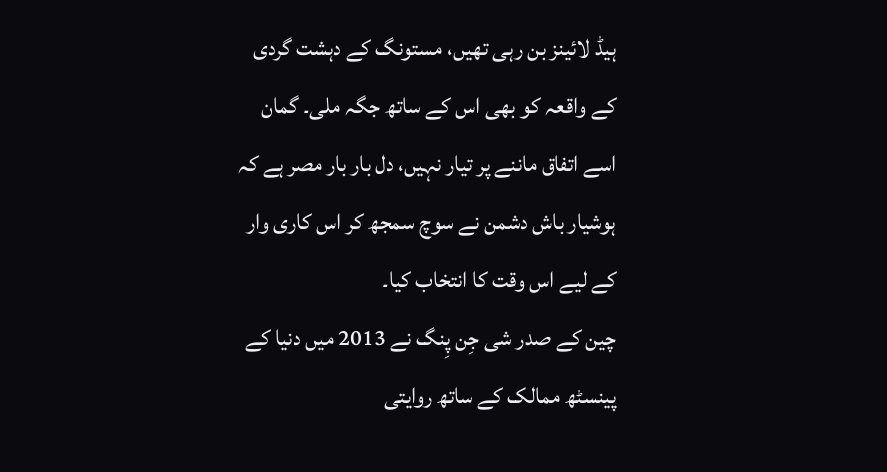ہیڈ لائینز بن رہی تھیں، مستونگ کے دہشت گردی کے واقعہ کو بھی اس کے ساتھ جگہ ملی۔ گمان اسے اتفاق ماننے پر تیار نہیں، دل بار بار مصر ہے کہ ہوشیار باش دشمن نے سوچ سمجھ کر اس کاری وار کے لیے اس وقت کا انتخاب کیا۔
چین کے صدر شی جِن پِنگ نے 2013 میں دنیا کے پینسٹھ ممالک کے ساتھ روایتی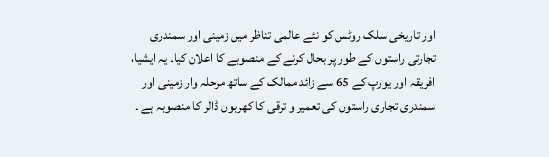اور تاریخی سلک روٹس کو نئے عالمی تناظر میں زمینی اور سمندری تجارتی راستوں کے طور پر بحال کرنے کے منصوبے کا اعلان کیا۔ یہ ایشیا، افریقہ اور یورپ کے 65 سے زائد ممالک کے ساتھ مرحلہ وار زمینی اور سمندری تجاری راستوں کی تعمیر و ترقی کا کھربوں ڈالر کا منصوبہ ہے ۔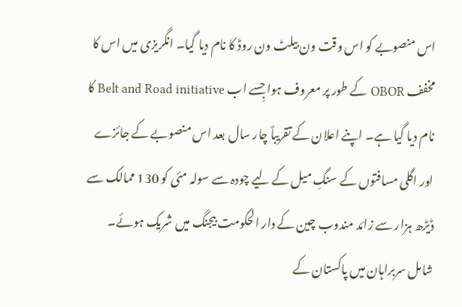اس منصوبے کو اس وقت ون بیلٹ ون روڈ کا نام دیا گیا۔ انگریزی میں اس کا مخفف OBOR کے طور پر معروف ہوا جِسے اب Belt and Road initiative کا نام دیا گیا ہے۔ اپنے اعلان کے تقریباٌ چار سال بعد اس منصوبے کے جائزے اور اگلی مسافتوں کے سنگِ میل کے لیے چودہ سے سولہ مئی کو 130 ممالک سے ڈیڑھ ہزار سے زائد مندوب چین کے دار الحکومت بیجنگ میں شریک ہوئے۔ شامل سربراہان میں پاکستان کے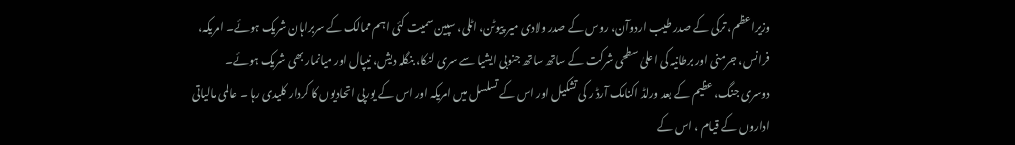وزیراعظم، ترکی کے صدر طیب اردوآن، روس کے صدر ولادی میر پیوٹن، اٹلی، سپین سمیت کئی اہم ممالک کے سربراہان شریک ہوئے۔ امریکہ، فرانس، جرمنی اور برطانیہ کی اعلیٰ سطحی شرکت کے ساتھ ساتھ جنوبی ایشیا سے سری لنکا، بنگلہ دیش، نیپال اور میانمار بھی شریک ہوئے۔
دوسری جنگ، عظیم کے بعد ورلڈ اکنامک آرڈ ر کی تشکیل اور اس کے تسلسل میں امریکہ اور اس کے یورپی اتحادیوں کا کردار کلیدی رہا ۔ عالمی مالیاتی اداروں کے قیام ، اس کے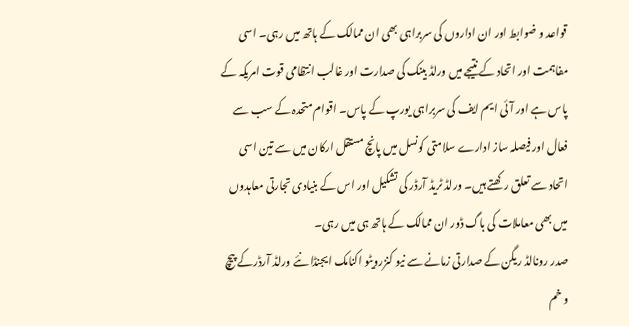قواعد و ضوابط اور ان اداروں کی سربراہی بھی ان ممالک کے ہاتھ میں رہی۔ اسی مفاہمت اور اتحاد کے نتیجے میں ورلڈ بینک کی صدارت اور غالب انتظامی قوت امریکہ کے پاس ہے اور آئی ایم ایف کی سربراہی یورپ کے پاس۔ اقوام متحدہ کے سب سے فعال اور فیصلہ ساز ادارے سلامتی کونسل میں پانچ مستقل ارکان میں سے تین اسی اتحاد سے تعلق رکھتے ہیں۔ ورلڈ ٹریڈ آرڈر کی تشکیل اور اس کے بنیادی تجارتی معاہدوں میں بھی معاملات کی باگ ڈور ان ممالک کے ہاتھ ہی میں رہی۔
صدر رونالڈ ریگن کے صدارتی زمانے سے نیو کنزرویٹو اکنامک ایجنڈا نئے ورلڈ آرڈرکے پیچ و خم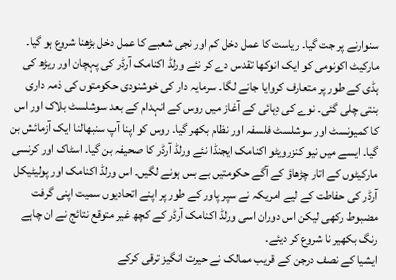سنوارنے پر جت گیا۔ ریاست کا عمل دخل کم اور نجی شعبے کا عمل دخل بڑھنا شروع ہو گیا۔ مارکیٹ اکونومی کو ایک انوکھا تقدس دے کر نئے ورلڈ اکنامک آرڈر کی پہچان اور ریڑھ کی ہڈی کے طور پر متعارف کروایا جانے لگا۔ سرمایہ دار کی خوشنودی حکومتوں کی ذمہ داری بنتی چلی گئی۔ نوے کی دِہائی کے آغاز میں روس کے انہدام کے بعد سوشلسٹ بلاک اور اس کا کمیونسٹ اور سوشلسٹ فلسفہ اور نظام بکھر گیا۔ روس کو اپنا آپ سنبھالنا ایک آزمائش بن گیا۔ ایسے میں نیو کنزرویٹو اکنامک ایجنڈا نئے ورلڈ آرڈر کا صحیفہ بن گیا۔ اسٹاک اور کرنسی مارکیٹوں کے اتار چڑھاؤ کے آگے حکومتیں بے بس ہونے لگیں۔ اس ورلڈ اکنامک اور پولیٹیکل آرڈر کی حفاطت کے لیے امریکہ نے سپر پاور کے طور پر اپنے اتحادیوں سمیت اپنی گرفت مضبوط رکھی لیکن اس دوران اسی ورلڈ اکنامک آرڈر کے کچھ غیر متوقع نتائج نے ان چاہے رنگ بکھیر نا شروع کر دیئے۔
ایشیا کے نصف درجن کے قریب ممالک نے حیرت انگیز ترقی کرکے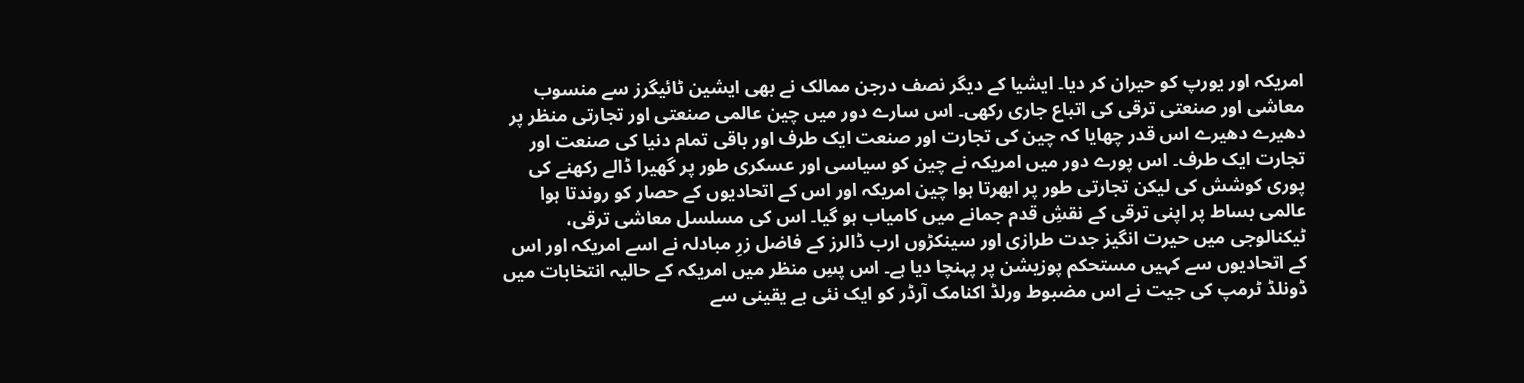امریکہ اور یورپ کو حیران کر دیا۔ ایشیا کے دیگر نصف درجن ممالک نے بھی ایشین ٹائیگرز سے منسوب معاشی اور صنعتی ترقی کی اتباع جاری رکھی۔ اس سارے دور میں چین عالمی صنعتی اور تجارتی منظر پر دھیرے دھیرے اس قدر چھایا کہ چین کی تجارت اور صنعت ایک طرف اور باقی تمام دنیا کی صنعت اور تجارت ایک طرف۔ اس پورے دور میں امریکہ نے چین کو سیاسی اور عسکری طور پر گھیرا ڈالے رکھنے کی پوری کوشش کی لیکن تجارتی طور پر ابھرتا ہوا چین امریکہ اور اس کے اتحادیوں کے حصار کو روندتا ہوا عالمی بساط پر اپنی ترقی کے نقشِ قدم جمانے میں کامیاب ہو گیا۔ اس کی مسلسل معاشی ترقی، ٹیکنالوجی میں حیرت انگیز جدت طرازی اور سینکڑوں ارب ڈالرز کے فاضل زرِ مبادلہ نے اسے امریکہ اور اس کے اتحادیوں سے کہیں مستحکم پوزیشن پر پہنچا دیا ہے۔ اس پسِ منظر میں امریکہ کے حالیہ انتخابات میں ڈونلڈ ٹرمپ کی جیت نے اس مضبوط ورلڈ اکنامک آرڈر کو ایک نئی بے یقینی سے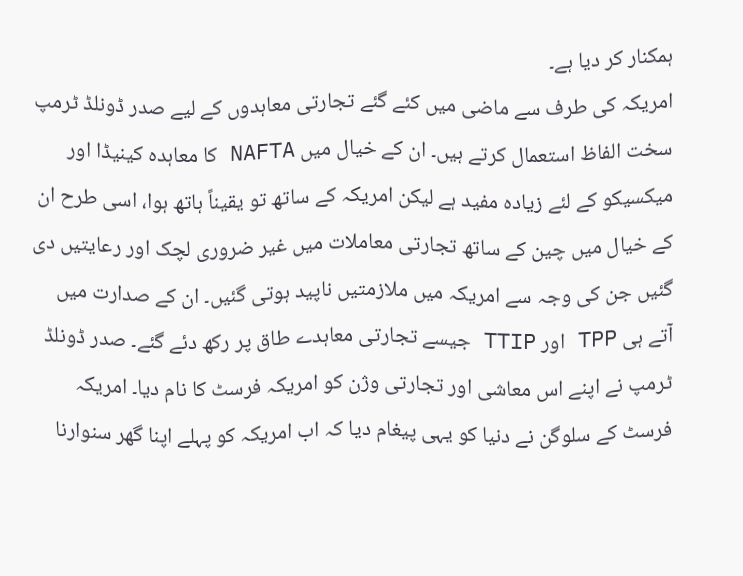ہمکنار کر دیا ہے۔
امریکہ کی طرف سے ماضی میں کئے گئے تجارتی معاہدوں کے لیے صدر ڈونلڈ ٹرمپ سخت الفاظ استعمال کرتے ہیں۔ ان کے خیال میں NAFTA کا معاہدہ کینیڈا اور میکسیکو کے لئے زیادہ مفید ہے لیکن امریکہ کے ساتھ تو یقیناً ہاتھ ہوا، اسی طرح ان کے خیال میں چین کے ساتھ تجارتی معاملات میں غیر ضروری لچک اور رعایتیں دی گئیں جن کی وجہ سے امریکہ میں ملازمتیں ناپید ہوتی گئیں۔ ان کے صدارت میں آتے ہی TPP اور TTIP جیسے تجارتی معاہدے طاق پر رکھ دئے گئے۔ صدر ڈونلڈ ٹرمپ نے اپنے اس معاشی اور تجارتی وژن کو امریکہ فرسٹ کا نام دیا۔ امریکہ فرسٹ کے سلوگن نے دنیا کو یہی پیغام دیا کہ اب امریکہ کو پہلے اپنا گھر سنوارنا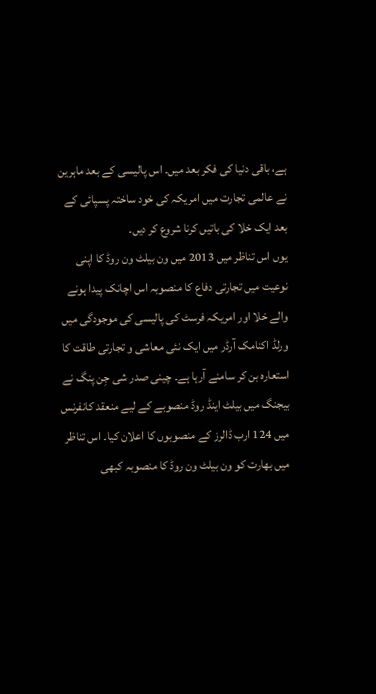ہے، باقی دنیا کی فکر بعد میں۔ اس پالیسی کے بعد ماہرین نے عالمی تجارت میں امریکہ کی خود ساختہ پسپائی کے بعد ایک خلا کی باتیں کرنا شروع کر دیں۔
یوں اس تناظر میں 2013 میں ون بیلٹ ون روڈ کا اپنی نوعیت میں تجارتی دفاع کا منصوبہ اس اچانک پیدا ہونے والے خلا اور امریکہ فرسٹ کی پالیسی کی موجودگی میں ورلڈ اکنامک آرڈر میں ایک نئی معاشی و تجارتی طاقت کا استعارہ بن کر سامنے آرہا ہے۔ چینی صدر شی جِن پنگ نے بیجنگ میں بیلٹ اینڈ روڈ منصوبے کے لیے منعقد کانفرنس میں 124 ارب ڈالرز کے منصوبوں کا اعلان کیا۔ اس تناظر میں بھارت کو ون بیلٹ ون روڈ کا منصوبہ کبھی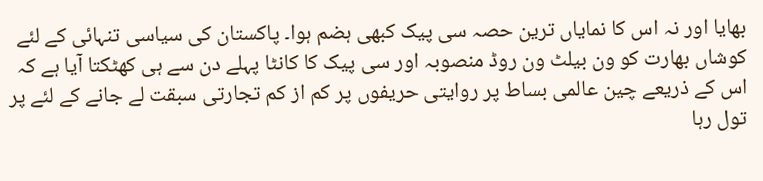بھایا اور نہ اس کا نمایاں ترین حصہ سی پیک کبھی ہضم ہوا۔ پاکستان کی سیاسی تنہائی کے لئے کوشاں بھارت کو ون بیلٹ ون روڈ منصوبہ اور سی پیک کا کانٹا پہلے دن سے ہی کھٹکتا آیا ہے کہ اس کے ذریعے چین عالمی بساط پر روایتی حریفوں پر کم از کم تجارتی سبقت لے جانے کے لئے پر تول رہا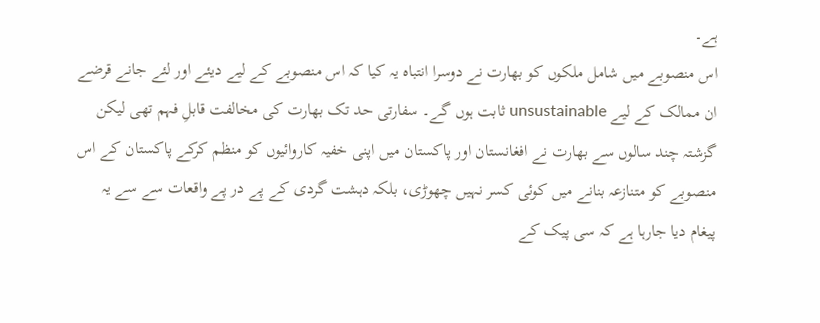ہے۔
اس منصوبے میں شامل ملکوں کو بھارت نے دوسرا انتباہ یہ کیا کہ اس منصوبے کے لیے دیئے اور لئے جانے قرضے ان ممالک کے لیے unsustainable ثابت ہوں گے۔ سفارتی حد تک بھارت کی مخالفت قابلِ فہم تھی لیکن گزشتہ چند سالوں سے بھارت نے افغانستان اور پاکستان میں اپنی خفیہ کاروائیوں کو منظم کرکے پاکستان کے اس منصوبے کو متنازعہ بنانے میں کوئی کسر نہیں چھوڑی، بلکہ دہشت گردی کے پے در پے واقعات سے سے یہ پیغام دیا جارہا ہے کہ سی پیک کے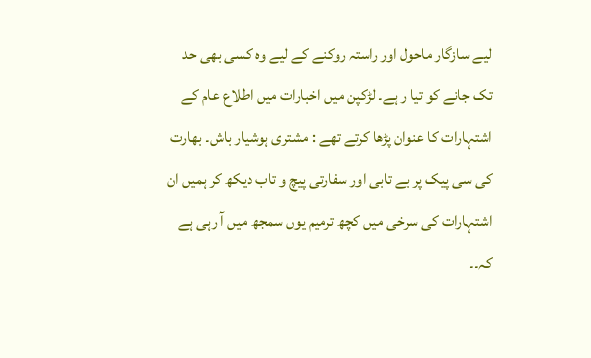لیے سازگار ماحول اور راستہ روکنے کے لیے وہ کسی بھی حد تک جانے کو تیا ر ہے۔ لڑکپن میں اخبارات میں اطلاع عام کے اشتہارات کا عنوان پڑھا کرتے تھے : مشتری ہوشیار باش۔ بھارت کی سی پیک پر بے تابی اور سفارتی پیچ و تاب دیکھ کر ہمیں ان اشتہارات کی سرخی میں کچھ ترمیم یوں سمجھ میں آ رہی ہے کہ۔۔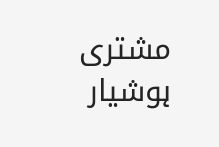مشتری ہوشیار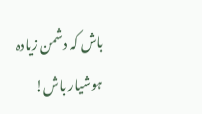باش کہ دشمن زیادہ ہوشیار باش!